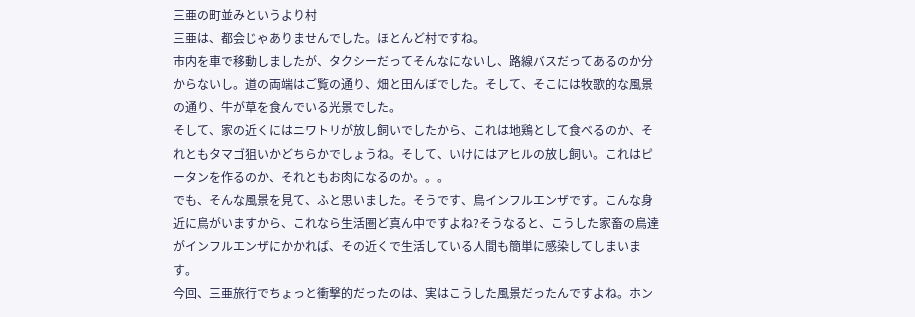三亜の町並みというより村
三亜は、都会じゃありませんでした。ほとんど村ですね。
市内を車で移動しましたが、タクシーだってそんなにないし、路線バスだってあるのか分からないし。道の両端はご覧の通り、畑と田んぼでした。そして、そこには牧歌的な風景の通り、牛が草を食んでいる光景でした。
そして、家の近くにはニワトリが放し飼いでしたから、これは地鶏として食べるのか、それともタマゴ狙いかどちらかでしょうね。そして、いけにはアヒルの放し飼い。これはピータンを作るのか、それともお肉になるのか。。。
でも、そんな風景を見て、ふと思いました。そうです、鳥インフルエンザです。こんな身近に鳥がいますから、これなら生活圏ど真ん中ですよね?そうなると、こうした家畜の鳥達がインフルエンザにかかれば、その近くで生活している人間も簡単に感染してしまいます。
今回、三亜旅行でちょっと衝撃的だったのは、実はこうした風景だったんですよね。ホン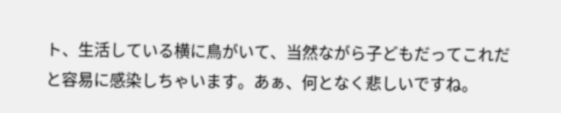ト、生活している横に鳥がいて、当然ながら子どもだってこれだと容易に感染しちゃいます。あぁ、何となく悲しいですね。